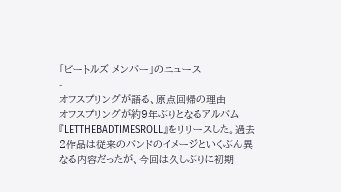「ビートルズ メンバー」のニュース
-
オフスプリングが語る、原点回帰の理由
オフスプリングが約9年ぶりとなるアルバム『LETTHEBADTIMESROLL』をリリースした。過去2作品は従来のバンドのイメージといくぶん異なる内容だったが、今回は久しぶりに初期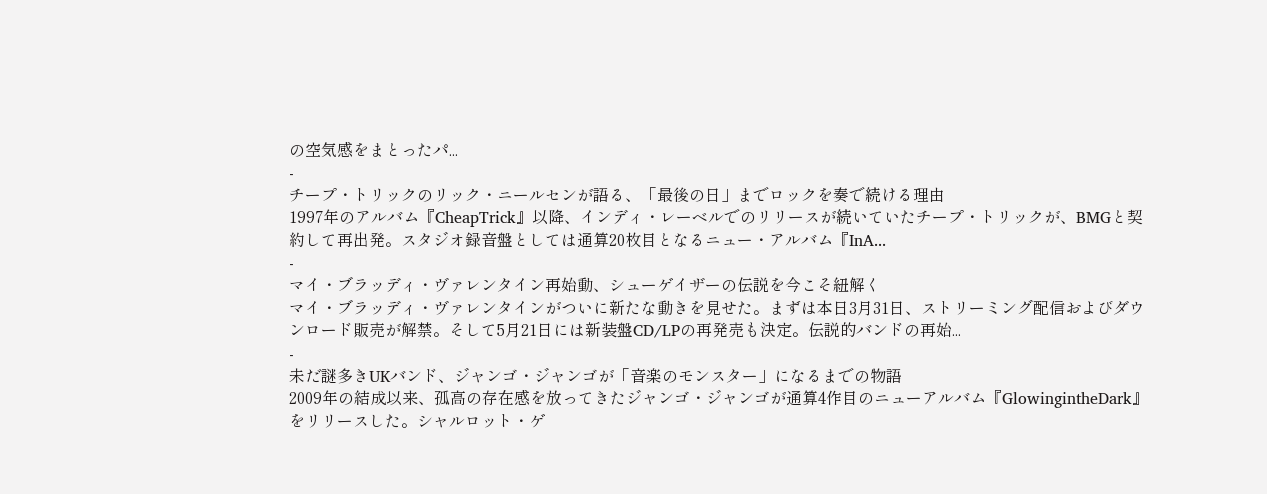の空気感をまとったパ...
-
チープ・トリックのリック・ニールセンが語る、「最後の日」までロックを奏で続ける理由
1997年のアルバム『CheapTrick』以降、インディ・レーベルでのリリースが続いていたチープ・トリックが、BMGと契約して再出発。スタジオ録音盤としては通算20枚目となるニュー・アルバム『InA...
-
マイ・ブラッディ・ヴァレンタイン再始動、シューゲイザーの伝説を今こそ紐解く
マイ・ブラッディ・ヴァレンタインがついに新たな動きを見せた。まずは本日3月31日、ストリーミング配信およびダウンロード販売が解禁。そして5月21日には新装盤CD/LPの再発売も決定。伝説的バンドの再始...
-
未だ謎多きUKバンド、ジャンゴ・ジャンゴが「音楽のモンスター」になるまでの物語
2009年の結成以来、孤高の存在感を放ってきたジャンゴ・ジャンゴが通算4作目のニューアルバム『GlowingintheDark』をリリースした。シャルロット・ゲ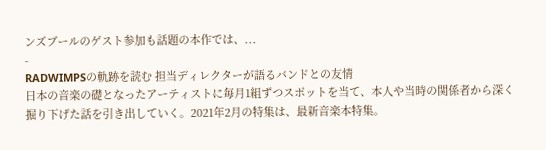ンズブールのゲスト参加も話題の本作では、...
-
RADWIMPSの軌跡を読む 担当ディレクターが語るバンドとの友情
日本の音楽の礎となったアーティストに毎月1組ずつスポットを当て、本人や当時の関係者から深く掘り下げた話を引き出していく。2021年2月の特集は、最新音楽本特集。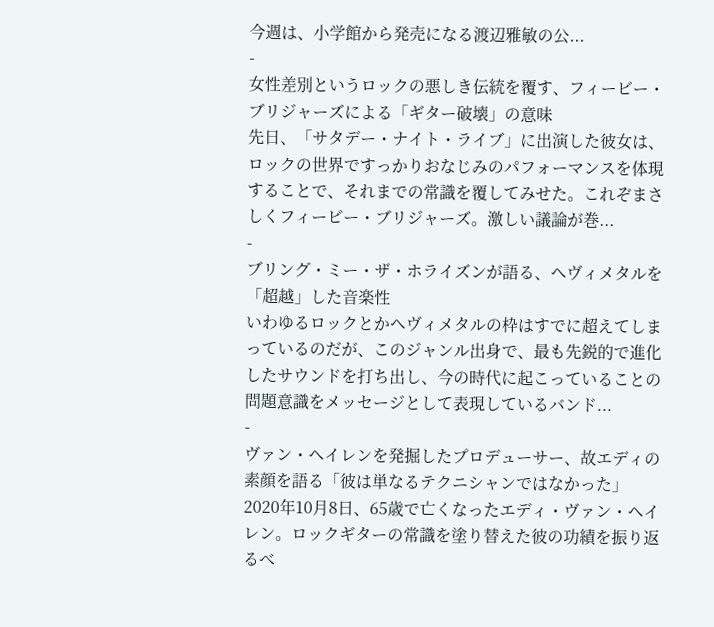今週は、小学館から発売になる渡辺雅敏の公...
-
女性差別というロックの悪しき伝統を覆す、フィービー・ブリジャーズによる「ギター破壊」の意味
先日、「サタデー・ナイト・ライブ」に出演した彼女は、ロックの世界ですっかりおなじみのパフォーマンスを体現することで、それまでの常識を覆してみせた。これぞまさしくフィービー・ブリジャーズ。激しい議論が巻...
-
ブリング・ミー・ザ・ホライズンが語る、ヘヴィメタルを「超越」した音楽性
いわゆるロックとかヘヴィメタルの枠はすでに超えてしまっているのだが、このジャンル出身で、最も先鋭的で進化したサウンドを打ち出し、今の時代に起こっていることの問題意識をメッセージとして表現しているバンド...
-
ヴァン・ヘイレンを発掘したプロデューサー、故エディの素顔を語る「彼は単なるテクニシャンではなかった」
2020年10月8日、65歳で亡くなったエディ・ヴァン・ヘイレン。ロックギターの常識を塗り替えた彼の功績を振り返るべ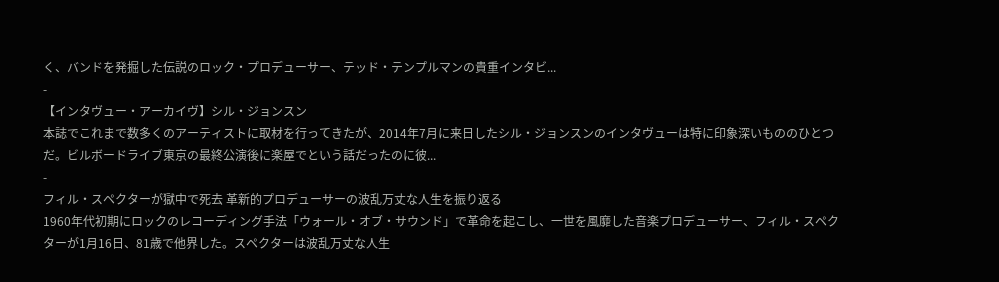く、バンドを発掘した伝説のロック・プロデューサー、テッド・テンプルマンの貴重インタビ...
-
【インタヴュー・アーカイヴ】シル・ジョンスン
本誌でこれまで数多くのアーティストに取材を行ってきたが、2014年7月に来日したシル・ジョンスンのインタヴューは特に印象深いもののひとつだ。ビルボードライブ東京の最終公演後に楽屋でという話だったのに彼...
-
フィル・スペクターが獄中で死去 革新的プロデューサーの波乱万丈な人生を振り返る
1960年代初期にロックのレコーディング手法「ウォール・オブ・サウンド」で革命を起こし、一世を風靡した音楽プロデューサー、フィル・スペクターが1月16日、81歳で他界した。スペクターは波乱万丈な人生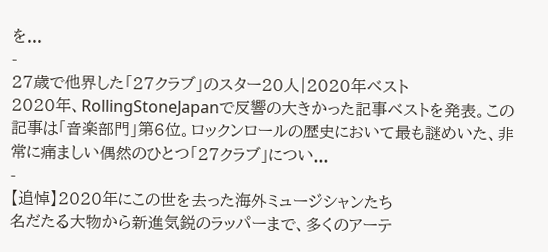を...
-
27歳で他界した「27クラブ」のスター20人|2020年ベスト
2020年、RollingStoneJapanで反響の大きかった記事ベストを発表。この記事は「音楽部門」第6位。ロックンロールの歴史において最も謎めいた、非常に痛ましい偶然のひとつ「27クラブ」につい...
-
【追悼】2020年にこの世を去った海外ミュージシャンたち
名だたる大物から新進気鋭のラッパーまで、多くのアーテ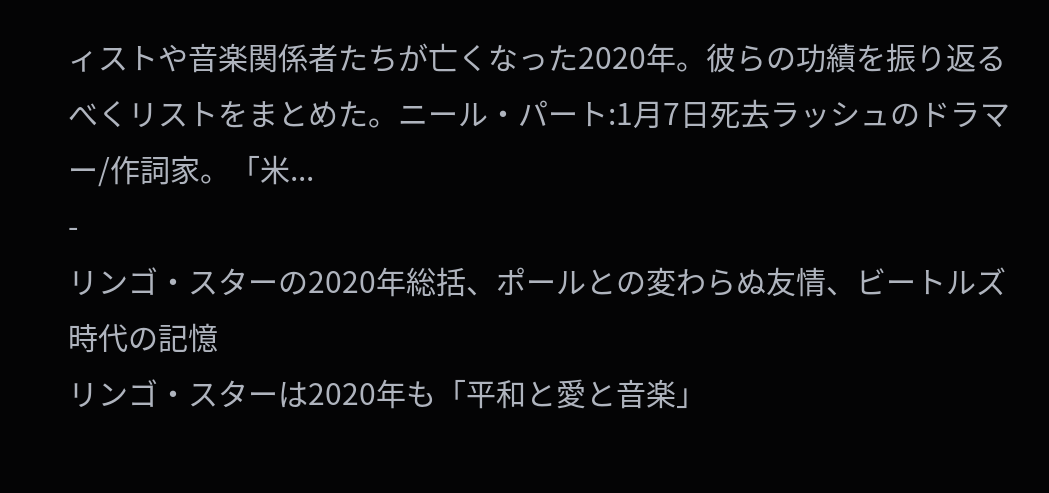ィストや音楽関係者たちが亡くなった2020年。彼らの功績を振り返るべくリストをまとめた。ニール・パート:1月7日死去ラッシュのドラマー/作詞家。「米...
-
リンゴ・スターの2020年総括、ポールとの変わらぬ友情、ビートルズ時代の記憶
リンゴ・スターは2020年も「平和と愛と音楽」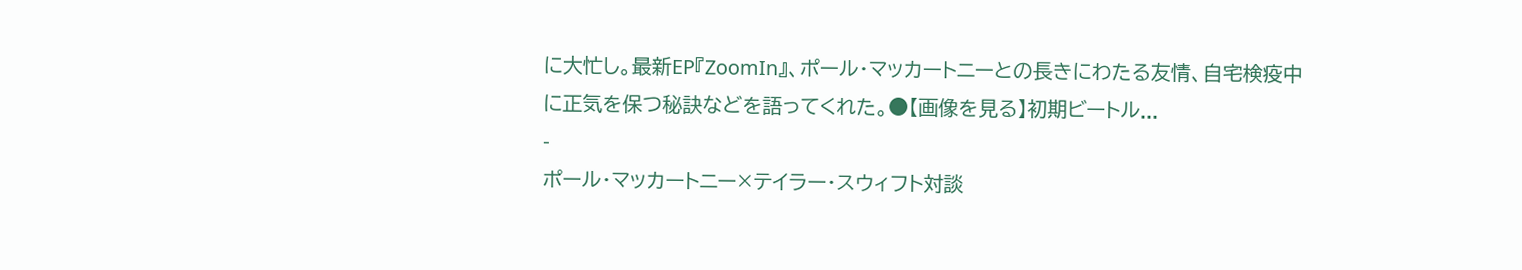に大忙し。最新EP『ZoomIn』、ポール・マッカートニーとの長きにわたる友情、自宅検疫中に正気を保つ秘訣などを語ってくれた。●【画像を見る】初期ビートル...
-
ポール・マッカートニー×テイラー・スウィフト対談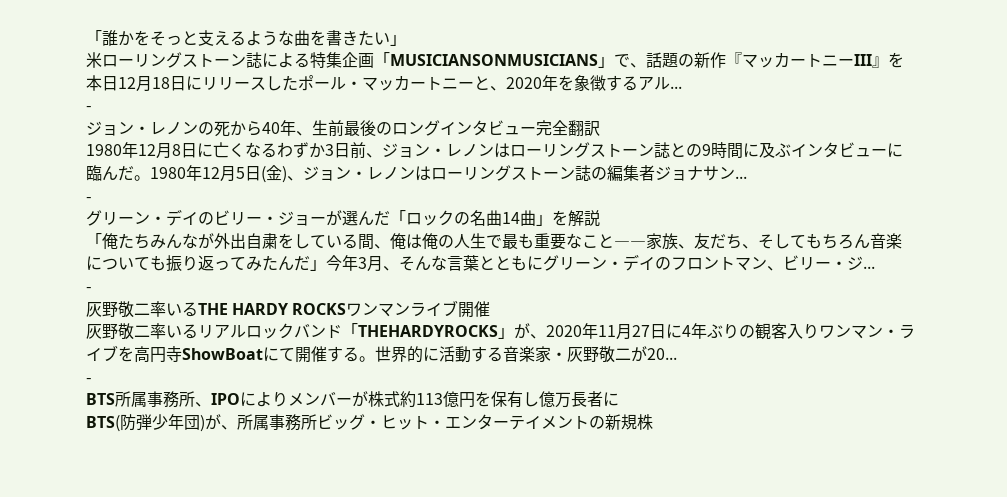「誰かをそっと支えるような曲を書きたい」
米ローリングストーン誌による特集企画「MUSICIANSONMUSICIANS」で、話題の新作『マッカートニーIII』を本日12月18日にリリースしたポール・マッカートニーと、2020年を象徴するアル...
-
ジョン・レノンの死から40年、生前最後のロングインタビュー完全翻訳
1980年12月8日に亡くなるわずか3日前、ジョン・レノンはローリングストーン誌との9時間に及ぶインタビューに臨んだ。1980年12月5日(金)、ジョン・レノンはローリングストーン誌の編集者ジョナサン...
-
グリーン・デイのビリー・ジョーが選んだ「ロックの名曲14曲」を解説
「俺たちみんなが外出自粛をしている間、俺は俺の人生で最も重要なこと――家族、友だち、そしてもちろん音楽についても振り返ってみたんだ」今年3月、そんな言葉とともにグリーン・デイのフロントマン、ビリー・ジ...
-
灰野敬二率いるTHE HARDY ROCKSワンマンライブ開催
灰野敬二率いるリアルロックバンド「THEHARDYROCKS」が、2020年11月27日に4年ぶりの観客入りワンマン・ライブを高円寺ShowBoatにて開催する。世界的に活動する音楽家・灰野敬二が20...
-
BTS所属事務所、IPOによりメンバーが株式約113億円を保有し億万長者に
BTS(防弾少年団)が、所属事務所ビッグ・ヒット・エンターテイメントの新規株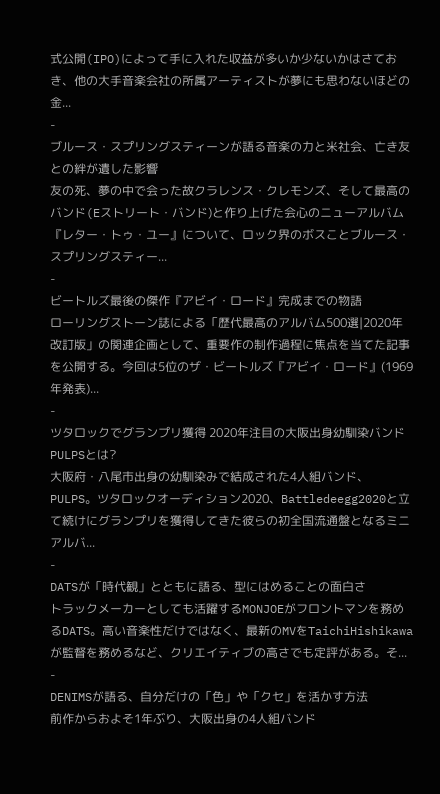式公開(IPO)によって手に入れた収益が多いか少ないかはさておき、他の大手音楽会社の所属アーティストが夢にも思わないほどの金...
-
ブルース・スプリングスティーンが語る音楽の力と米社会、亡き友との絆が遺した影響
友の死、夢の中で会った故クラレンス・クレモンズ、そして最高のバンド(Eストリート・バンド)と作り上げた会心のニューアルバム『レター・トゥ・ユー』について、ロック界のボスことブルース・スプリングスティー...
-
ビートルズ最後の傑作『アビイ・ロード』完成までの物語
ローリングストーン誌による「歴代最高のアルバム500選|2020年改訂版」の関連企画として、重要作の制作過程に焦点を当てた記事を公開する。今回は5位のザ・ビートルズ『アビイ・ロード』(1969年発表)...
-
ツタロックでグランプリ獲得 2020年注目の大阪出身幼馴染バンドPULPSとは?
大阪府・八尾市出身の幼馴染みで結成された4人組バンド、PULPS。ツタロックオーディション2020、Battledeegg2020と立て続けにグランプリを獲得してきた彼らの初全国流通盤となるミニアルバ...
-
DATSが「時代観」とともに語る、型にはめることの面白さ
トラックメーカーとしても活躍するMONJOEがフロントマンを務めるDATS。高い音楽性だけではなく、最新のMVをTaichiHishikawaが監督を務めるなど、クリエイティブの高さでも定評がある。そ...
-
DENIMSが語る、自分だけの「色」や「クセ」を活かす方法
前作からおよそ1年ぶり、大阪出身の4人組バンド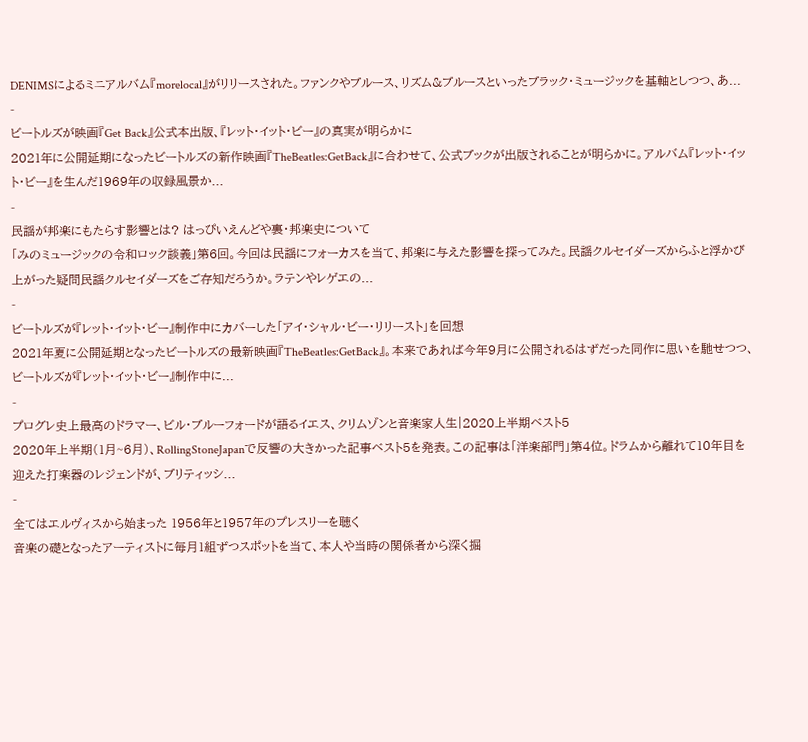DENIMSによるミニアルバム『morelocal』がリリースされた。ファンクやブルース、リズム&ブルースといったブラック・ミュージックを基軸としつつ、あ...
-
ビートルズが映画『Get Back』公式本出版、『レット・イット・ビー』の真実が明らかに
2021年に公開延期になったビートルズの新作映画『TheBeatles:GetBack』に合わせて、公式ブックが出版されることが明らかに。アルバム『レット・イット・ビー』を生んだ1969年の収録風景か...
-
民謡が邦楽にもたらす影響とは? はっぴいえんどや裏・邦楽史について
「みのミュージックの令和ロック談義」第6回。今回は民謡にフォーカスを当て、邦楽に与えた影響を探ってみた。民謡クルセイダーズからふと浮かび上がった疑問民謡クルセイダーズをご存知だろうか。ラテンやレゲエの...
-
ビートルズが『レット・イット・ビー』制作中にカバーした「アイ・シャル・ビー・リリースト」を回想
2021年夏に公開延期となったビートルズの最新映画『TheBeatles:GetBack』。本来であれば今年9月に公開されるはずだった同作に思いを馳せつつ、ビートルズが『レット・イット・ビー』制作中に...
-
プログレ史上最高のドラマー、ビル・ブルーフォードが語るイエス、クリムゾンと音楽家人生|2020上半期ベスト5
2020年上半期(1月~6月)、RollingStoneJapanで反響の大きかった記事ベスト5を発表。この記事は「洋楽部門」第4位。ドラムから離れて10年目を迎えた打楽器のレジェンドが、ブリティッシ...
-
全てはエルヴィスから始まった 1956年と1957年のプレスリーを聴く
音楽の礎となったアーティストに毎月1組ずつスポットを当て、本人や当時の関係者から深く掘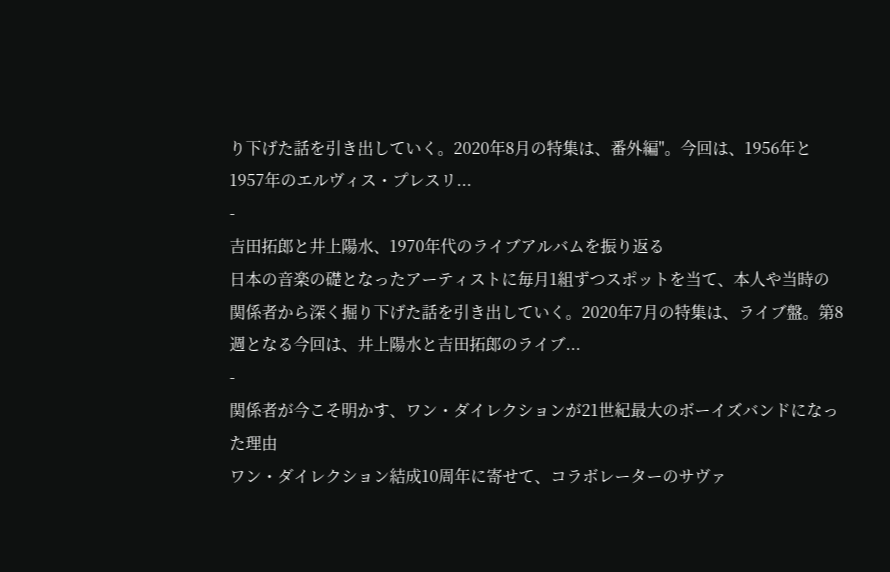り下げた話を引き出していく。2020年8月の特集は、番外編"。今回は、1956年と1957年のエルヴィス・プレスリ...
-
吉田拓郎と井上陽水、1970年代のライブアルバムを振り返る
日本の音楽の礎となったアーティストに毎月1組ずつスポットを当て、本人や当時の関係者から深く掘り下げた話を引き出していく。2020年7月の特集は、ライブ盤。第8週となる今回は、井上陽水と吉田拓郎のライブ...
-
関係者が今こそ明かす、ワン・ダイレクションが21世紀最大のボーイズバンドになった理由
ワン・ダイレクション結成10周年に寄せて、コラボレーターのサヴァ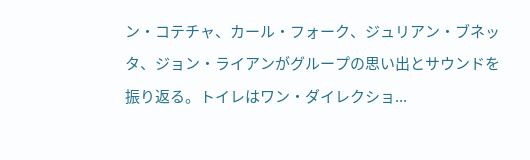ン・コテチャ、カール・フォーク、ジュリアン・ブネッタ、ジョン・ライアンがグループの思い出とサウンドを振り返る。トイレはワン・ダイレクショ...